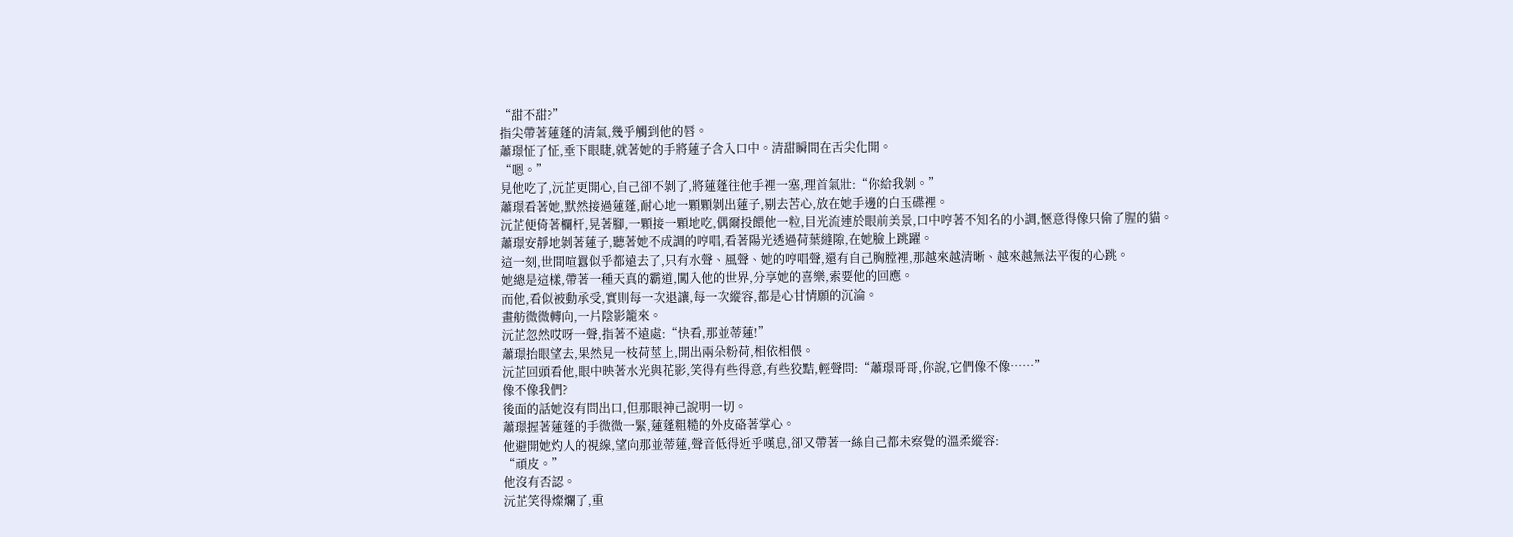“甜不甜?”
指尖帶著蓮蓬的清氣,幾乎觸到他的唇。
蕭璟怔了怔,垂下眼睫,就著她的手將蓮子含入口中。清甜瞬間在舌尖化開。
“嗯。”
見他吃了,沅芷更開心,自己卻不剝了,將蓮蓬往他手裡一塞,理首氣壯:“你給我剝。”
蕭璟看著她,默然接過蓮蓬,耐心地一顆顆剝出蓮子,剔去苦心,放在她手邊的白玉碟裡。
沅芷便倚著欄杆,晃著腳,一顆接一顆地吃,偶爾投餵他一粒,目光流連於眼前美景,口中哼著不知名的小調,愜意得像只偷了腥的貓。
蕭璟安靜地剝著蓮子,聽著她不成調的哼唱,看著陽光透過荷葉縫隙,在她臉上跳躍。
這一刻,世間喧囂似乎都遠去了,只有水聲、風聲、她的哼唱聲,還有自己胸膛裡,那越來越清晰、越來越無法平復的心跳。
她總是這樣,帶著一種天真的霸道,闖入他的世界,分享她的喜樂,索要他的回應。
而他,看似被動承受,實則每一次退讓,每一次縱容,都是心甘情願的沉淪。
畫舫微微轉向,一片陰影籠來。
沅芷忽然哎呀一聲,指著不遠處:“快看,那並蒂蓮!”
蕭璟抬眼望去,果然見一枝荷莖上,開出兩朵粉荷,相依相偎。
沅芷回頭看他,眼中映著水光與花影,笑得有些得意,有些狡黠,輕聲問:“蕭璟哥哥,你說,它們像不像……”
像不像我們?
後面的話她沒有問出口,但那眼神己說明一切。
蕭璟握著蓮蓬的手微微一緊,蓮蓬粗糙的外皮硌著掌心。
他避開她灼人的視線,望向那並蒂蓮,聲音低得近乎嘆息,卻又帶著一絲自己都未察覺的溫柔縱容:
“頑皮。”
他沒有否認。
沅芷笑得燦爛了,重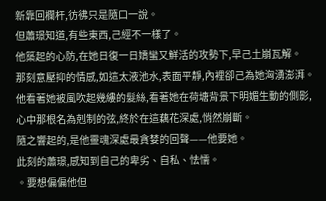新靠回欄杆,彷彿只是隨口一說。
但蕭璟知道,有些東西,己經不一樣了。
他築起的心防,在她日復一日嬌蠻又鮮活的攻勢下,早己土崩瓦解。
那刻意壓抑的情感,如這太液池水,表面平靜,內裡卻己為她洶湧澎湃。
他看著她被風吹起幾縷的髮絲,看著她在荷塘背景下明媚生動的側影,心中那根名為剋制的弦,終於在這藕花深處,悄然崩斷。
隨之響起的,是他靈魂深處最貪婪的回聲——他要她。
此刻的蕭璟,感知到自己的卑劣、自私、怯懦。
。要想偏偏他但